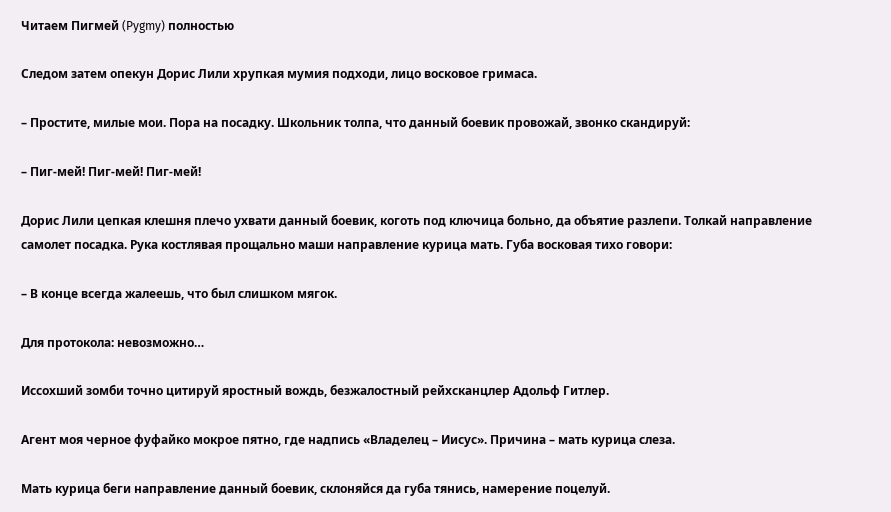Читаем Пигмей (Pygmy) полностью

Следом затем опекун Дорис Лили хрупкая мумия подходи, лицо восковое гримаса.

– Простите, милые мои. Пора на посадку. Школьник толпа, что данный боевик провожай, звонко скандируй:

– Пиг-мей! Пиг-мей! Пиг-мей!

Дорис Лили цепкая клешня плечо ухвати данный боевик, коготь под ключица больно, да объятие разлепи. Толкай направление самолет посадка. Рука костлявая прощально маши направление курица мать. Губа восковая тихо говори:

– В конце всегда жалеешь, что был слишком мягок.

Для протокола: невозможно…

Иссохший зомби точно цитируй яростный вождь, безжалостный рейхсканцлер Адольф Гитлер.

Агент моя черное фуфайко мокрое пятно, где надпись «Владелец – Иисус». Причина – мать курица слеза.

Мать курица беги направление данный боевик, склоняйся да губа тянись, намерение поцелуй.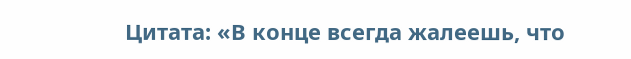Цитата: «В конце всегда жалеешь, что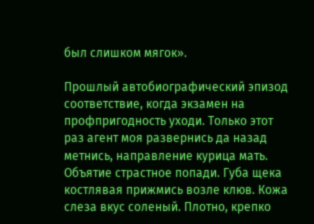был слишком мягок».

Прошлый автобиографический эпизод соответствие, когда экзамен на профпригодность уходи. Только этот раз агент моя развернись да назад метнись, направление курица мать. Объятие страстное попади. Губа щека костлявая прижмись возле клюв. Кожа слеза вкус соленый. Плотно, крепко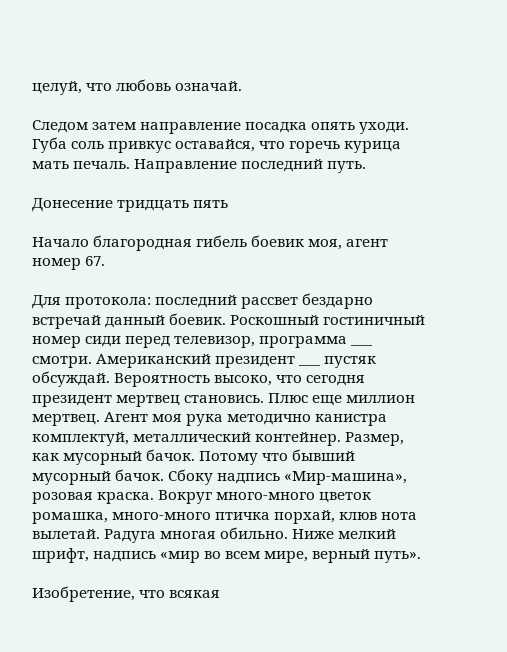целуй, что любовь означай.

Следом затем направление посадка опять уходи. Губа соль привкус оставайся, что горечь курица мать печаль. Направление последний путь.

Донесение тридцать пять

Начало благородная гибель боевик моя, агент номер 67.

Для протокола: последний рассвет бездарно встречай данный боевик. Роскошный гостиничный номер сиди перед телевизор, программа ___ смотри. Американский президент ___ пустяк обсуждай. Вероятность высоко, что сегодня президент мертвец становись. Плюс еще миллион мертвец. Агент моя рука методично канистра комплектуй, металлический контейнер. Размер, как мусорный бачок. Потому что бывший мусорный бачок. Сбоку надпись «Мир-машина», розовая краска. Вокруг много-много цветок ромашка, много-много птичка порхай, клюв нота вылетай. Радуга многая обильно. Ниже мелкий шрифт, надпись «мир во всем мире, верный путь».

Изобретение, что всякая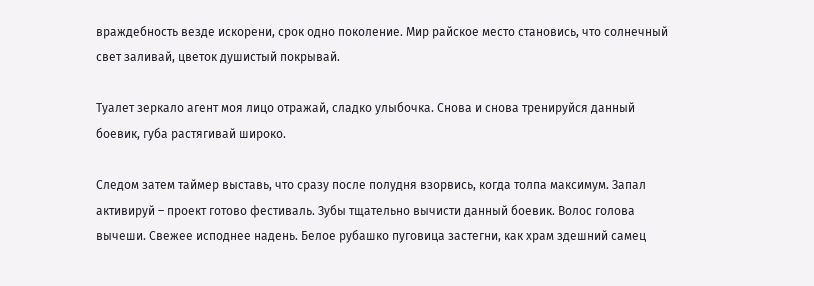враждебность везде искорени, срок одно поколение. Мир райское место становись, что солнечный свет заливай, цветок душистый покрывай.

Туалет зеркало агент моя лицо отражай, сладко улыбочка. Снова и снова тренируйся данный боевик, губа растягивай широко.

Следом затем таймер выставь, что сразу после полудня взорвись, когда толпа максимум. Запал активируй – проект готово фестиваль. Зубы тщательно вычисти данный боевик. Волос голова вычеши. Свежее исподнее надень. Белое рубашко пуговица застегни, как храм здешний самец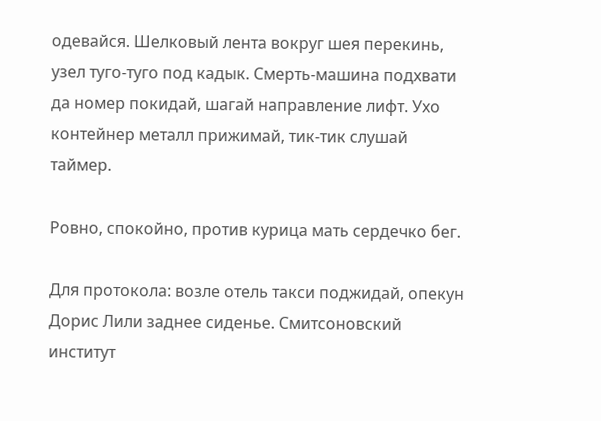одевайся. Шелковый лента вокруг шея перекинь, узел туго-туго под кадык. Смерть-машина подхвати да номер покидай, шагай направление лифт. Ухо контейнер металл прижимай, тик-тик слушай таймер.

Ровно, спокойно, против курица мать сердечко бег.

Для протокола: возле отель такси поджидай, опекун Дорис Лили заднее сиденье. Смитсоновский институт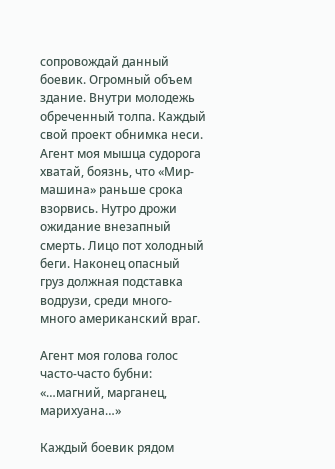сопровождай данный боевик. Огромный объем здание. Внутри молодежь обреченный толпа. Каждый свой проект обнимка неси. Агент моя мышца судорога хватай, боязнь, что «Мир-машина» раньше срока взорвись. Нутро дрожи ожидание внезапный смерть. Лицо пот холодный беги. Наконец опасный груз должная подставка водрузи, среди много-много американский враг.

Агент моя голова голос часто-часто бубни: «…магний, марганец, марихуана…»

Каждый боевик рядом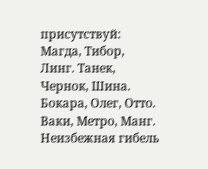присутствуй: Магда, Тибор, Линг. Танек, Чернок, Шина. Бокара, Олег, Отто. Ваки, Метро, Манг. Неизбежная гибель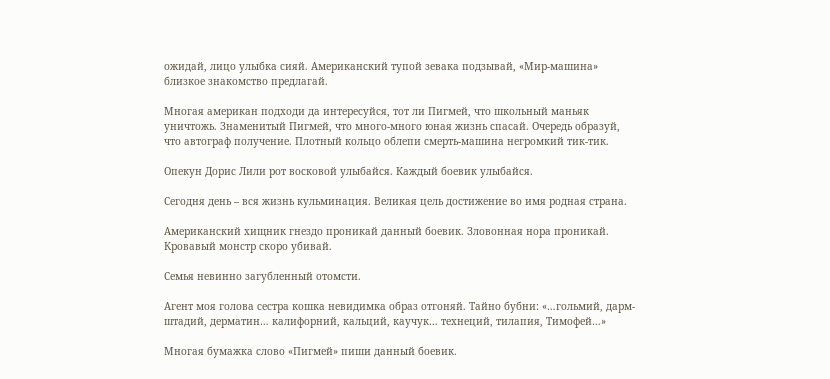ожидай, лицо улыбка сияй. Американский тупой зевака подзывай, «Мир-машина» близкое знакомство предлагай.

Многая американ подходи да интересуйся, тот ли Пигмей, что школьный маньяк уничтожь. Знаменитый Пигмей, что много-много юная жизнь спасай. Очередь образуй, что автограф получение. Плотный кольцо облепи смерть-машина негромкий тик-тик.

Опекун Дорис Лили рот восковой улыбайся. Каждый боевик улыбайся.

Сегодня день – вся жизнь кульминация. Великая цель достижение во имя родная страна.

Американский хищник гнездо проникай данный боевик. Зловонная нора проникай. Кровавый монстр скоро убивай.

Семья невинно загубленный отомсти.

Агент моя голова сестра кошка невидимка образ отгоняй. Тайно бубни: «…гольмий, дарм-штадий, дерматин… калифорний, кальций, каучук… технеций, тилапия, Тимофей…»

Многая бумажка слово «Пигмей» пиши данный боевик.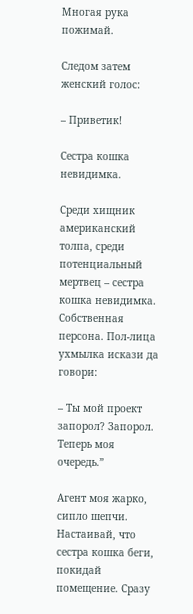Многая рука пожимай.

Следом затем женский голос:

– Приветик!

Сестра кошка невидимка.

Среди хищник американский толпа, среди потенциальный мертвец – сестра кошка невидимка. Собственная персона. Пол-лица ухмылка искази да говори:

– Ты мой проект запорол? Запорол. Теперь моя очередь.”

Агент моя жарко, сипло шепчи. Настаивай, что сестра кошка беги, покидай помещение. Сразу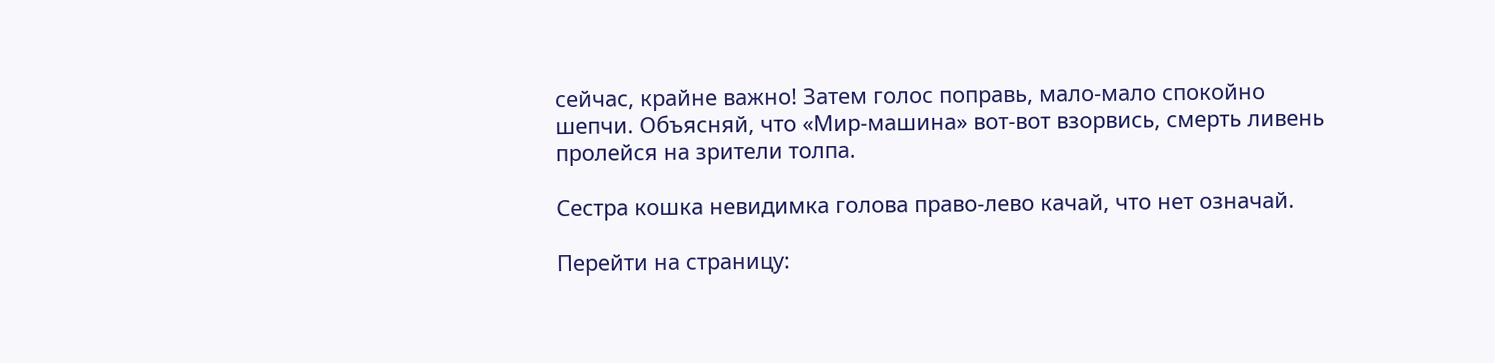сейчас, крайне важно! Затем голос поправь, мало-мало спокойно шепчи. Объясняй, что «Мир-машина» вот-вот взорвись, смерть ливень пролейся на зрители толпа.

Сестра кошка невидимка голова право-лево качай, что нет означай.

Перейти на страницу: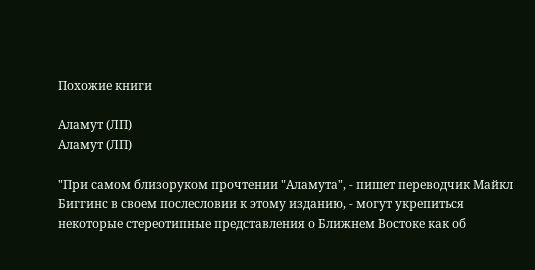Похожие книги

Аламут (ЛП)
Аламут (ЛП)

"При самом близоруком прочтении "Аламута", - пишет переводчик Майкл Биггинс в своем послесловии к этому изданию, - могут укрепиться некоторые стереотипные представления о Ближнем Востоке как об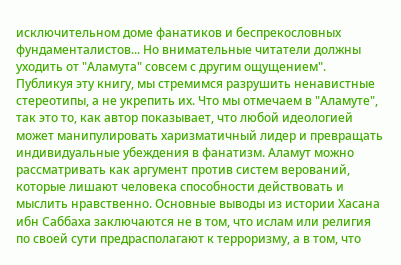исключительном доме фанатиков и беспрекословных фундаменталистов... Но внимательные читатели должны уходить от "Аламута" совсем с другим ощущением".   Публикуя эту книгу, мы стремимся разрушить ненавистные стереотипы, а не укрепить их. Что мы отмечаем в "Аламуте", так это то, как автор показывает, что любой идеологией может манипулировать харизматичный лидер и превращать индивидуальные убеждения в фанатизм. Аламут можно рассматривать как аргумент против систем верований, которые лишают человека способности действовать и мыслить нравственно. Основные выводы из истории Хасана ибн Саббаха заключаются не в том, что ислам или религия по своей сути предрасполагают к терроризму, а в том, что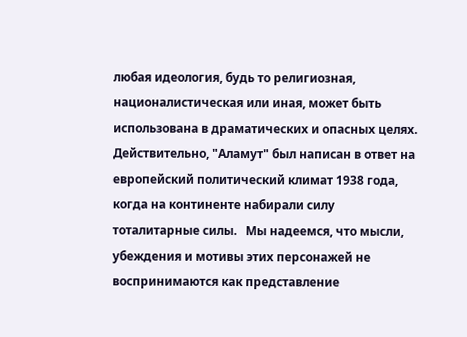любая идеология, будь то религиозная, националистическая или иная, может быть использована в драматических и опасных целях. Действительно, "Аламут" был написан в ответ на европейский политический климат 1938 года, когда на континенте набирали силу тоталитарные силы.   Мы надеемся, что мысли, убеждения и мотивы этих персонажей не воспринимаются как представление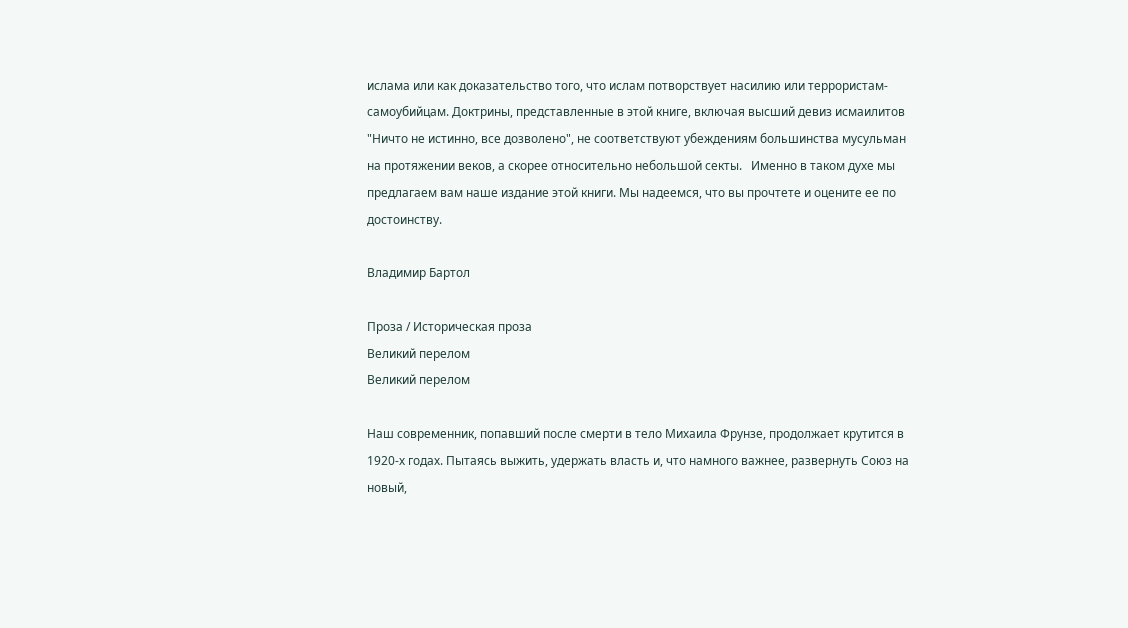ислама или как доказательство того, что ислам потворствует насилию или террористам-самоубийцам. Доктрины, представленные в этой книге, включая высший девиз исмаилитов "Ничто не истинно, все дозволено", не соответствуют убеждениям большинства мусульман на протяжении веков, а скорее относительно небольшой секты.   Именно в таком духе мы предлагаем вам наше издание этой книги. Мы надеемся, что вы прочтете и оцените ее по достоинству.

Владимир Бартол

Проза / Историческая проза
Великий перелом
Великий перелом

Наш современник, попавший после смерти в тело Михаила Фрунзе, продолжает крутится в 1920-х годах. Пытаясь выжить, удержать власть и, что намного важнее, развернуть Союз на новый,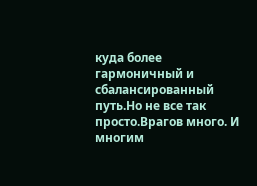куда более гармоничный и сбалансированный путь.Но не все так просто.Врагов много. И многим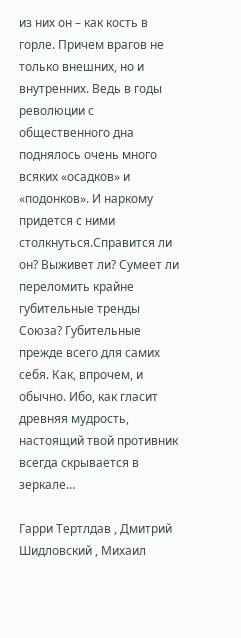из них он – как кость в горле. Причем врагов не только внешних, но и внутренних. Ведь в годы революции с общественного дна поднялось очень много всяких «осадков» и «подонков». И наркому придется с ними столкнуться.Справится ли он? Выживет ли? Сумеет ли переломить крайне губительные тренды Союза? Губительные прежде всего для самих себя. Как, впрочем, и обычно. Ибо, как гласит древняя мудрость, настоящий твой противник всегда скрывается в зеркале…

Гарри Тертлдав , Дмитрий Шидловский , Михаил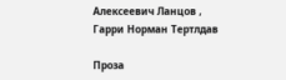Алексеевич Ланцов , Гарри Норман Тертлдав

Проза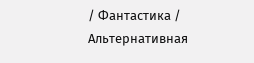/ Фантастика / Альтернативная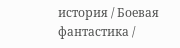история / Боевая фантастика /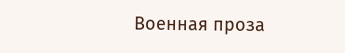Военная проза